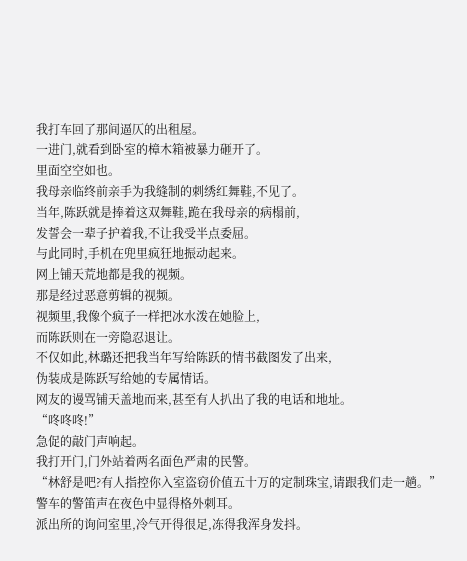我打车回了那间逼仄的出租屋。
一进门,就看到卧室的樟木箱被暴力砸开了。
里面空空如也。
我母亲临终前亲手为我缝制的刺绣红舞鞋,不见了。
当年,陈跃就是捧着这双舞鞋,跪在我母亲的病榻前,
发誓会一辈子护着我,不让我受半点委屈。
与此同时,手机在兜里疯狂地振动起来。
网上铺天荒地都是我的视频。
那是经过恶意剪辑的视频。
视频里,我像个疯子一样把冰水泼在她脸上,
而陈跃则在一旁隐忍退让。
不仅如此,林璐还把我当年写给陈跃的情书截图发了出来,
伪装成是陈跃写给她的专属情话。
网友的谩骂铺天盖地而来,甚至有人扒出了我的电话和地址。
“咚咚咚!”
急促的敲门声响起。
我打开门,门外站着两名面色严肃的民警。
“林舒是吧?有人指控你入室盗窃价值五十万的定制珠宝,请跟我们走一趟。”
警车的警笛声在夜色中显得格外刺耳。
派出所的询问室里,冷气开得很足,冻得我浑身发抖。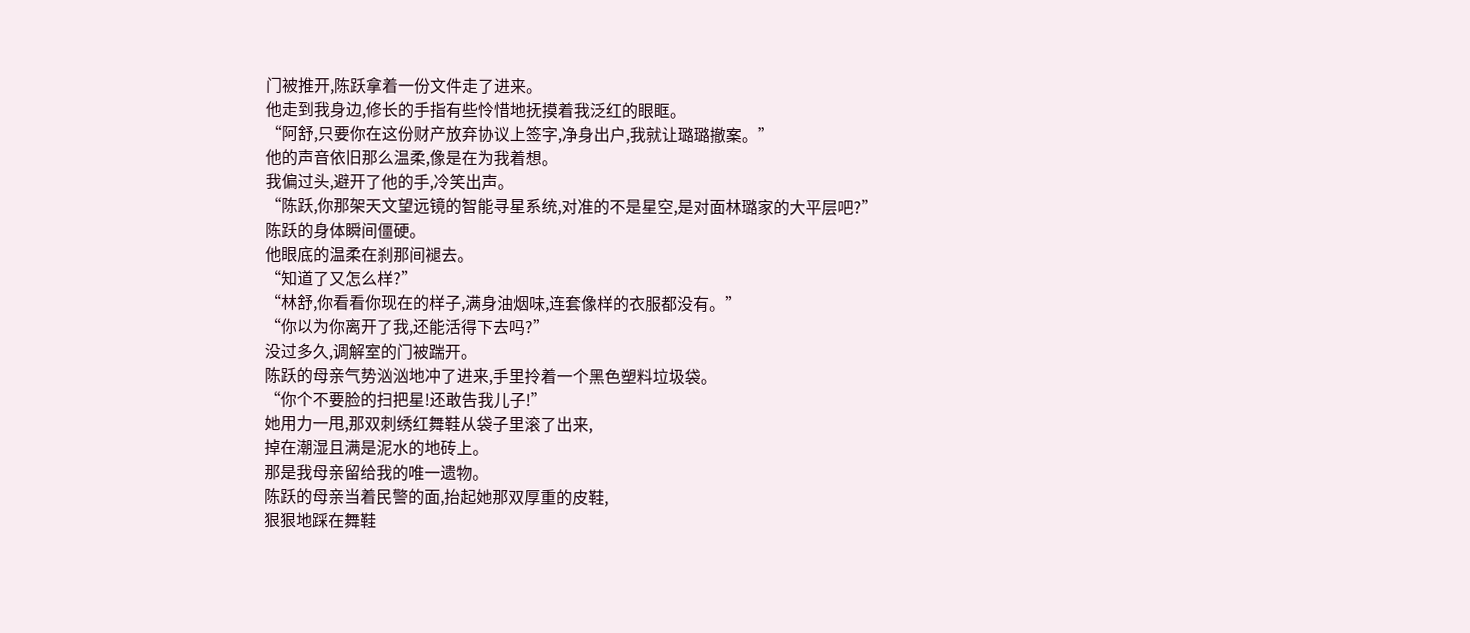门被推开,陈跃拿着一份文件走了进来。
他走到我身边,修长的手指有些怜惜地抚摸着我泛红的眼眶。
“阿舒,只要你在这份财产放弃协议上签字,净身出户,我就让璐璐撤案。”
他的声音依旧那么温柔,像是在为我着想。
我偏过头,避开了他的手,冷笑出声。
“陈跃,你那架天文望远镜的智能寻星系统,对准的不是星空,是对面林璐家的大平层吧?”
陈跃的身体瞬间僵硬。
他眼底的温柔在刹那间褪去。
“知道了又怎么样?”
“林舒,你看看你现在的样子,满身油烟味,连套像样的衣服都没有。”
“你以为你离开了我,还能活得下去吗?”
没过多久,调解室的门被踹开。
陈跃的母亲气势汹汹地冲了进来,手里拎着一个黑色塑料垃圾袋。
“你个不要脸的扫把星!还敢告我儿子!”
她用力一甩,那双刺绣红舞鞋从袋子里滚了出来,
掉在潮湿且满是泥水的地砖上。
那是我母亲留给我的唯一遗物。
陈跃的母亲当着民警的面,抬起她那双厚重的皮鞋,
狠狠地踩在舞鞋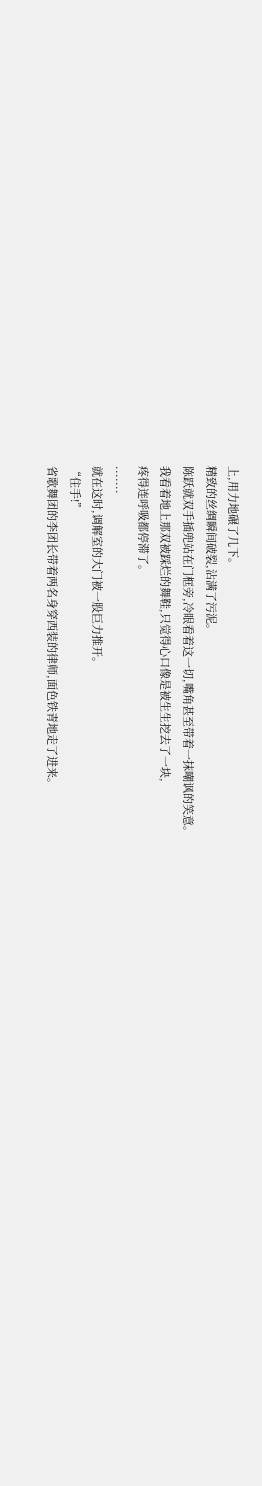上,用力地碾了几下。
精致的丝绸瞬间破裂,沾满了污泥。
陈跃就双手插兜站在门框旁,冷眼看着这一切,嘴角甚至带着一抹嘲讽的笑意。
我看着地上那双被踩烂的舞鞋,只觉得心口像是被生生挖去了一块,
疼得连呼吸都停滞了。
.......
就在这时,调解室的大门被一股巨力推开。
“住手!”
省歌舞团的李团长带着两名身穿西装的律师,面色铁青地走了进来。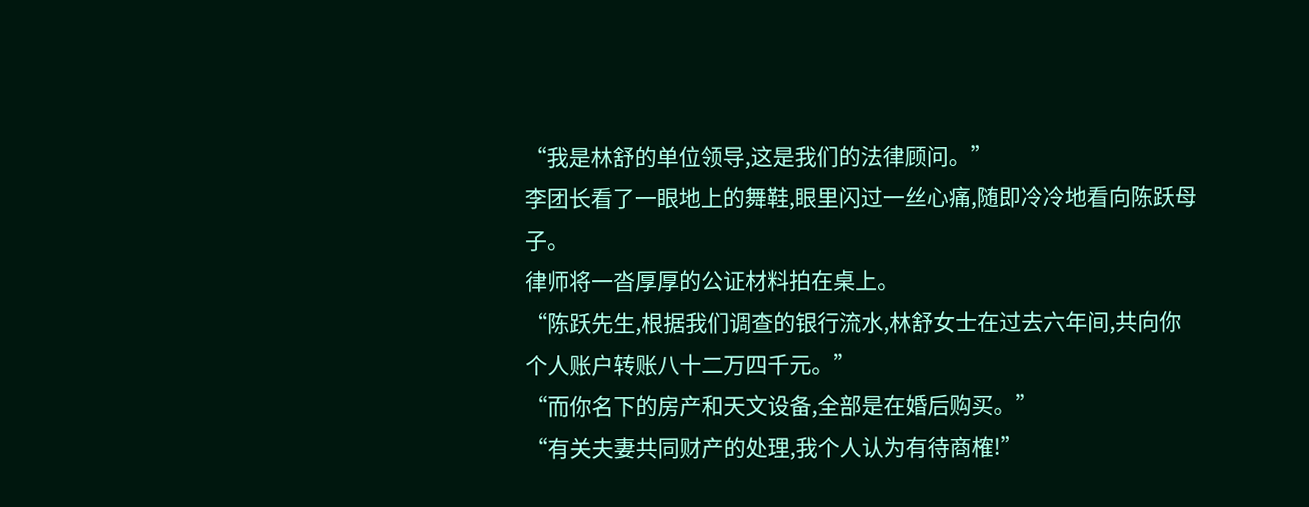“我是林舒的单位领导,这是我们的法律顾问。”
李团长看了一眼地上的舞鞋,眼里闪过一丝心痛,随即冷冷地看向陈跃母子。
律师将一沓厚厚的公证材料拍在桌上。
“陈跃先生,根据我们调查的银行流水,林舒女士在过去六年间,共向你个人账户转账八十二万四千元。”
“而你名下的房产和天文设备,全部是在婚后购买。”
“有关夫妻共同财产的处理,我个人认为有待商榷!”